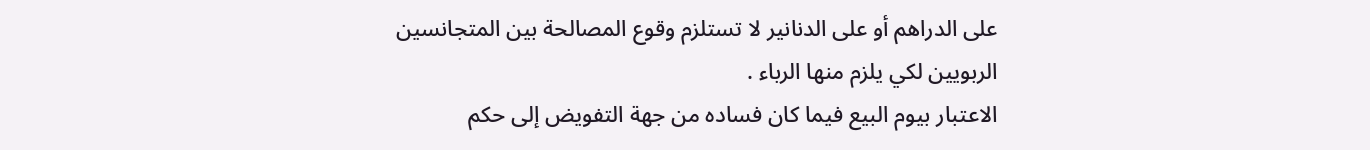على الدراهم أو على الدنانير لا تستلزم وقوع المصالحة بين المتجانسين
الربويين لكي يلزم منها الرباء .
الاعتبار بيوم البيع فيما كان فساده من جهة التفويض إلى حكم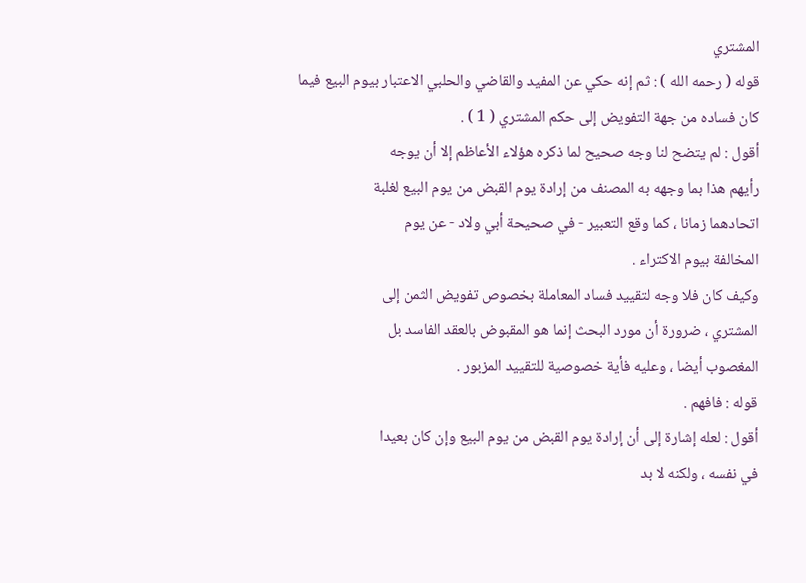المشتري
قوله ( رحمه الله ) : ثم إنه حكي عن المفيد والقاضي والحلبي الاعتبار بيوم البيع فيما
كان فساده من جهة التفويض إلى حكم المشتري ( 1 ) .
أقول : لم يتضح لنا وجه صحيح لما ذكره هؤلاء الأعاظم إلا أن يوجه
رأيهم هذا بما وجهه به المصنف من إرادة يوم القبض من يوم البيع لغلبة
اتحادهما زمانا ، كما وقع التعبير - في صحيحة أبي ولاد - عن يوم
المخالفة بيوم الاكتراء .
وكيف كان فلا وجه لتقييد فساد المعاملة بخصوص تفويض الثمن إلى
المشتري ، ضرورة أن مورد البحث إنما هو المقبوض بالعقد الفاسد بل
المغصوب أيضا ، وعليه فأية خصوصية للتقييد المزبور .
قوله : فافهم .
أقول : لعله إشارة إلى أن إرادة يوم القبض من يوم البيع وإن كان بعيدا
في نفسه ، ولكنه لا بد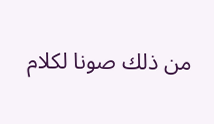من ذلك صونا لكلام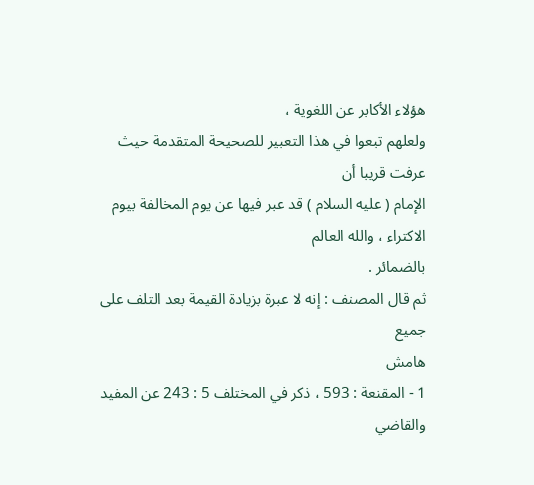هؤلاء الأكابر عن اللغوية ،
ولعلهم تبعوا في هذا التعبير للصحيحة المتقدمة حيث عرفت قريبا أن
الإمام ( عليه السلام ) قد عبر فيها عن يوم المخالفة بيوم الاكتراء ، والله العالم
بالضمائر .
ثم قال المصنف : إنه لا عبرة بزيادة القيمة بعد التلف على جميع
هامش
1 - المقنعة : 593 ، ذكر في المختلف 5 : 243 عن المفيد والقاضي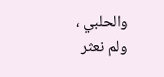والحلبي ، ولم نعثر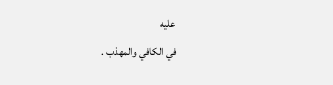عليه
في الكافي والمهذب .